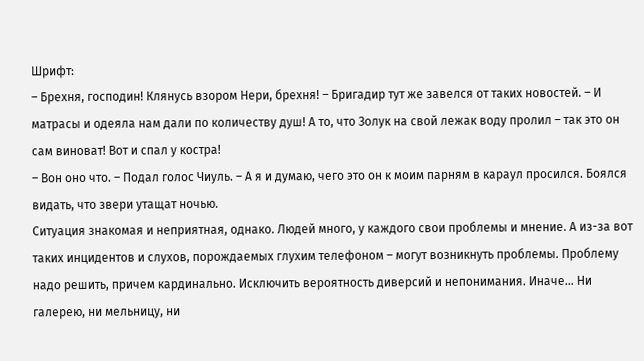Шрифт:
– Брехня, господин! Клянусь взором Нери, брехня! – Бригадир тут же завелся от таких новостей. – И матрасы и одеяла нам дали по количеству душ! А то, что Золук на свой лежак воду пролил – так это он сам виноват! Вот и спал у костра!
– Вон оно что. – Подал голос Чиуль. – А я и думаю, чего это он к моим парням в караул просился. Боялся видать, что звери утащат ночью.
Ситуация знакомая и неприятная, однако. Людей много, у каждого свои проблемы и мнение. А из-за вот таких инцидентов и слухов, порождаемых глухим телефоном – могут возникнуть проблемы. Проблему надо решить, причем кардинально. Исключить вероятность диверсий и непонимания. Иначе… Ни галерею, ни мельницу, ни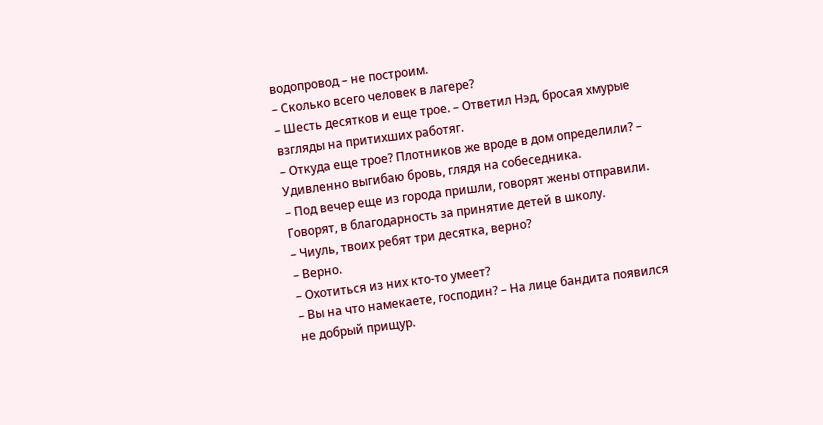водопровод – не построим.
– Сколько всего человек в лагере?
– Шесть десятков и еще трое. – Ответил Нэд, бросая хмурые взгляды на притихших работяг.
– Откуда еще трое? Плотников же вроде в дом определили? – Удивленно выгибаю бровь, глядя на собеседника.
– Под вечер еще из города пришли, говорят жены отправили. Говорят, в благодарность за принятие детей в школу.
– Чиуль, твоих ребят три десятка, верно?
– Верно.
– Охотиться из них кто-то умеет?
– Вы на что намекаете, господин? – На лице бандита появился не добрый прищур.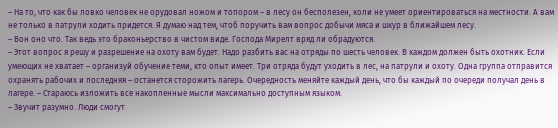– На то, что как бы ловко человек не орудовал ножом и топором – в лесу он бесполезен, коли не умеет ориентироваться на местности. А вам не только в патрули ходить придется. Я думаю над тем, чтоб поручить вам вопрос добычи мяса и шкур в ближайшем лесу.
– Вон оно что. Так ведь это браконьерство в чистом виде. Господа Мирелт вряд ли обрадуются.
– Этот вопрос я решу и разрешение на охоту вам будет. Надо разбить вас на отряды по шесть человек. В каждом должен быть охотник. Если умеющих не хватает – организуй обучение теми, кто опыт имеет. Три отряда будут уходить в лес, на патрули и охоту. Одна группа отправится охранять рабочих и последняя – останется сторожить лагерь. Очередность меняйте каждый день, что бы каждый по очереди получал день в лагере. – Стараюсь изложить все накопленные мысли максимально доступным языком.
– Звучит разумно. Люди смогут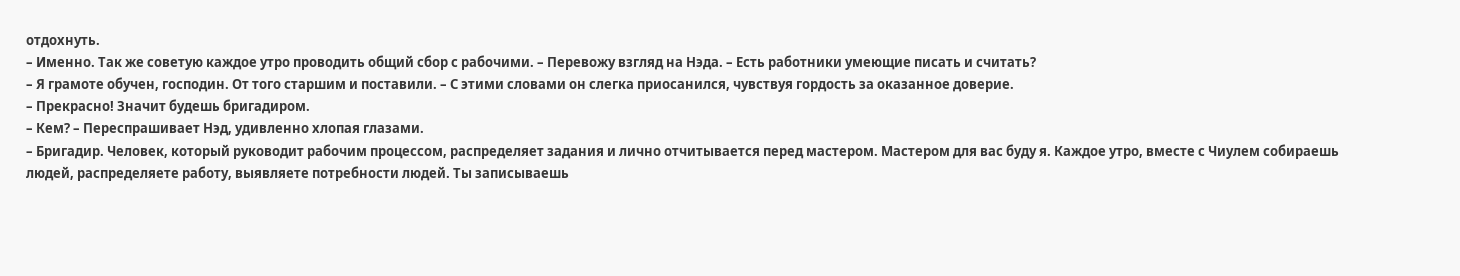отдохнуть.
– Именно. Так же советую каждое утро проводить общий сбор с рабочими. – Перевожу взгляд на Нэда. – Есть работники умеющие писать и считать?
– Я грамоте обучен, господин. От того старшим и поставили. – С этими словами он слегка приосанился, чувствуя гордость за оказанное доверие.
– Прекрасно! Значит будешь бригадиром.
– Кем? – Переспрашивает Нэд, удивленно хлопая глазами.
– Бригадир. Человек, который руководит рабочим процессом, распределяет задания и лично отчитывается перед мастером. Мастером для вас буду я. Каждое утро, вместе с Чиулем собираешь людей, распределяете работу, выявляете потребности людей. Ты записываешь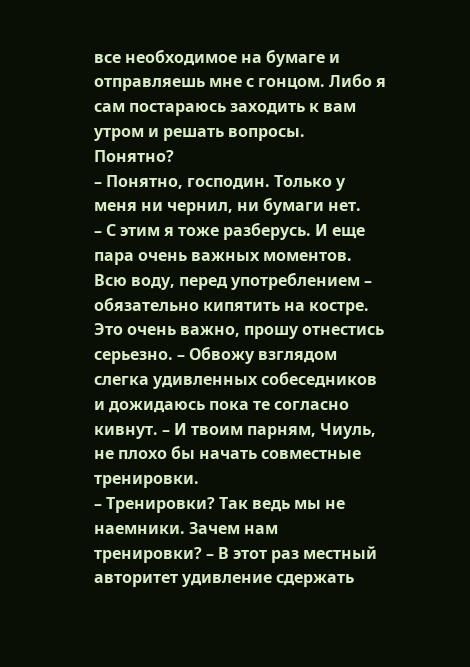все необходимое на бумаге и отправляешь мне с гонцом. Либо я сам постараюсь заходить к вам утром и решать вопросы. Понятно?
– Понятно, господин. Только у меня ни чернил, ни бумаги нет.
– С этим я тоже разберусь. И еще пара очень важных моментов. Всю воду, перед употреблением – обязательно кипятить на костре. Это очень важно, прошу отнестись серьезно. – Обвожу взглядом слегка удивленных собеседников и дожидаюсь пока те согласно кивнут. – И твоим парням, Чиуль, не плохо бы начать совместные тренировки.
– Тренировки? Так ведь мы не наемники. Зачем нам тренировки? – В этот раз местный авторитет удивление сдержать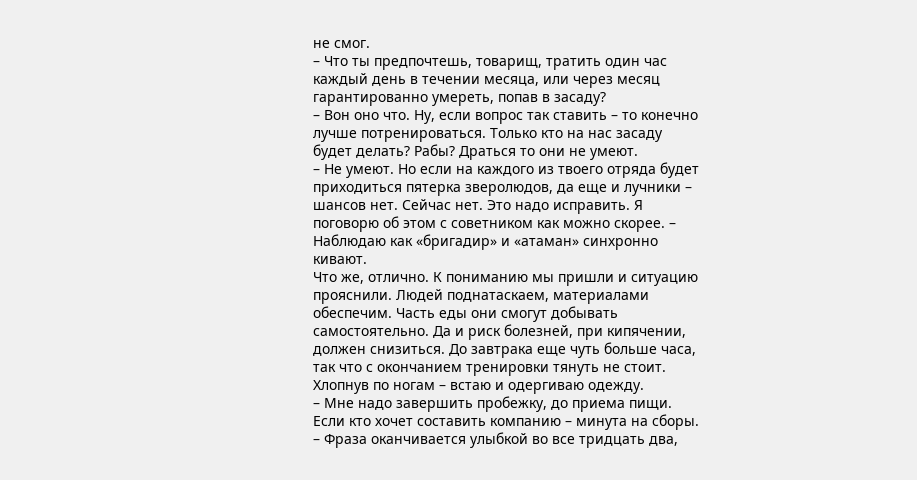не смог.
– Что ты предпочтешь, товарищ, тратить один час каждый день в течении месяца, или через месяц гарантированно умереть, попав в засаду?
– Вон оно что. Ну, если вопрос так ставить – то конечно лучше потренироваться. Только кто на нас засаду будет делать? Рабы? Драться то они не умеют.
– Не умеют. Но если на каждого из твоего отряда будет приходиться пятерка зверолюдов, да еще и лучники – шансов нет. Сейчас нет. Это надо исправить. Я поговорю об этом с советником как можно скорее. – Наблюдаю как «бригадир» и «атаман» синхронно кивают.
Что же, отлично. К пониманию мы пришли и ситуацию прояснили. Людей поднатаскаем, материалами обеспечим. Часть еды они смогут добывать самостоятельно. Да и риск болезней, при кипячении, должен снизиться. До завтрака еще чуть больше часа, так что с окончанием тренировки тянуть не стоит. Хлопнув по ногам – встаю и одергиваю одежду.
– Мне надо завершить пробежку, до приема пищи. Если кто хочет составить компанию – минута на сборы. – Фраза оканчивается улыбкой во все тридцать два,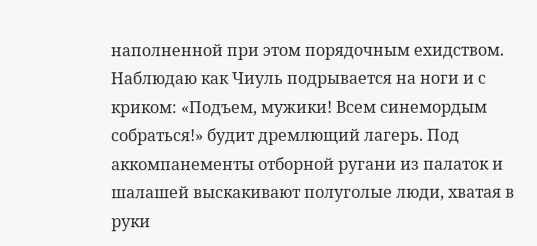наполненной при этом порядочным ехидством.
Наблюдаю как Чиуль подрывается на ноги и с криком: «Подъем, мужики! Всем синемордым собраться!» будит дремлющий лагерь. Под аккомпанементы отборной ругани из палаток и шалашей выскакивают полуголые люди, хватая в руки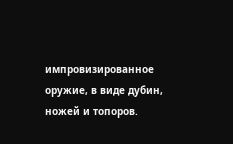импровизированное оружие, в виде дубин, ножей и топоров.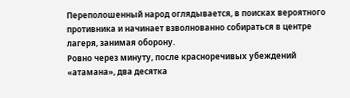Переполошенный народ оглядывается, в поисках вероятного противника и начинает взволнованно собираться в центре лагеря, занимая оборону.
Ровно через минуту, после красноречивых убеждений «атамана», два десятка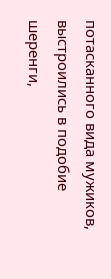потасканного вида мужиков, выстроились в подобие шеренги,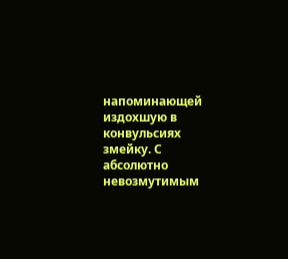напоминающей издохшую в конвульсиях змейку. С абсолютно невозмутимым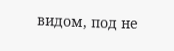видом, под не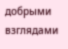добрыми взглядами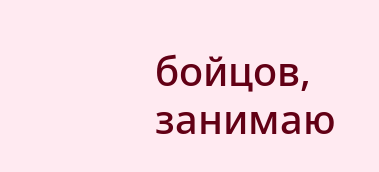бойцов, занимаю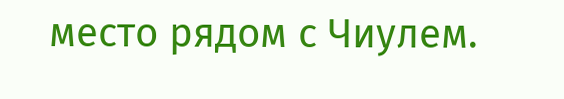место рядом с Чиулем.